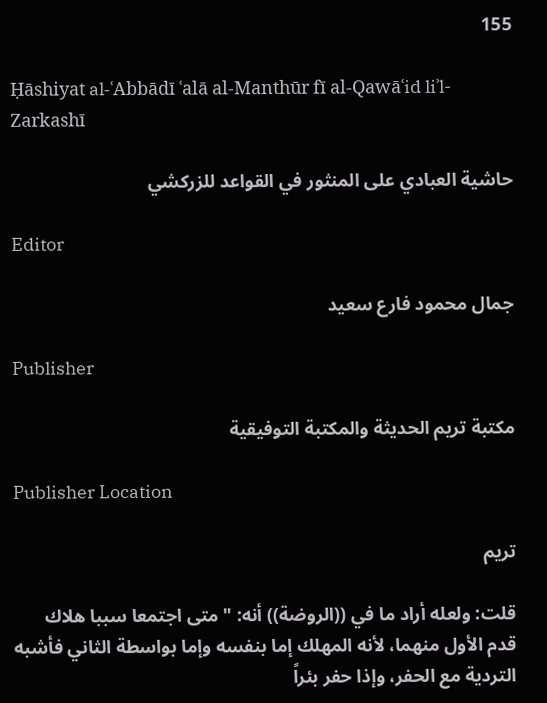155

Ḥāshiyat al-ʿAbbādī ʿalā al-Manthūr fī al-Qawāʿid liʾl-Zarkashī

حاشية العبادي على المنثور في القواعد للزركشي

Editor

جمال محمود فارع سعيد

Publisher

مكتبة تريم الحديثة والمكتبة التوفيقية

Publisher Location

تريم

قلت: ولعله أراد ما في ((الروضة)) أنه: "متى اجتمعا سببا هلاك قدم الأول منهما، لأنه المهلك إما بنفسه وإما بواسطة الثاني فأشبه التردية مع الحفر، وإذا حفر بئراً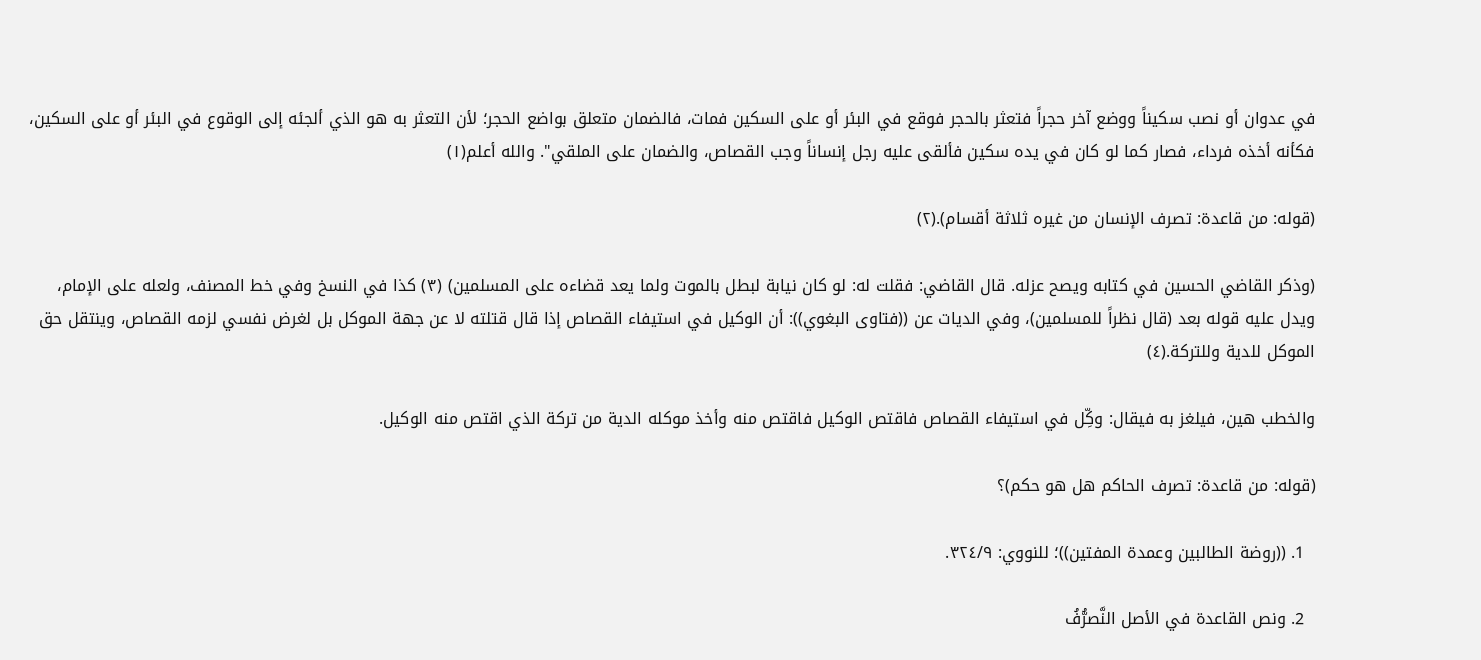في عدوان أو نصب سكيناً ووضع آخر حجراً فتعثر بالحجر فوقع في البئر أو على السكين فمات، فالضمان متعلق بواضع الحجر؛ لأن التعثر به هو الذي ألجئه إلى الوقوع في البئر أو على السكين، فكأنه أخذه فرداء، فصار كما لو كان في يده سكين فألقى عليه رجل إنساناً وجب القصاص، والضمان على الملقي". والله أعلم(١)

(قوله: من قاعدة: تصرف الإنسان من غيره ثلاثة أقسام).(٢)

(وذكر القاضي الحسين في كتابه ويصح عزله. قال القاضي: فقلت له: لو كان نيابة لبطل بالموت ولما يعد قضاءه على المسلمين) (٣) كذا في النسخ وفي خط المصنف، ولعله على الإمام، ويدل عليه قوله بعد (قال نظراً للمسلمين)، وفي الديات عن ((فتاوى البغوي)): أن الوكيل في استيفاء القصاص إذا قال قتلته لا عن جهة الموكل بل لغرض نفسي لزمه القصاص، وينتقل حق الموكل للدية وللتركة.(٤)

والخطب هين، فيلغز به فيقال: وكِّل في استيفاء القصاص فاقتص الوكيل فاقتص منه وأخذ موكله الدية من تركة الذي اقتص منه الوكيل.

(قوله: من قاعدة: تصرف الحاكم هل هو حكم)؟

  1. ((روضة الطالبين وعمدة المفتين))؛ للنووي: ٣٢٤/٩.

  2. ونص القاعدة في الأصل النَّصرُّفُ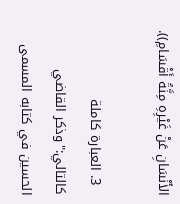الأَنْسَانِ عَنْ غَيْرِهِ مِنَّةُ أَقْسَامِ)).

  3. العبارة كاملة كالتالي:"وذكر القاضي الحسين في كتابه المسمى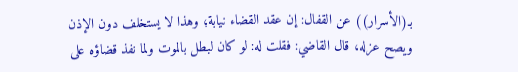بـ(الأسرار)) عن القفال: إن عقد القضاء نيابة؛ وهذا لا يستخلف دون الإذن ويصح عزله، قال القاضي: فقلت له: لو كان لبطل بالموت ولما نفذ قضاؤه على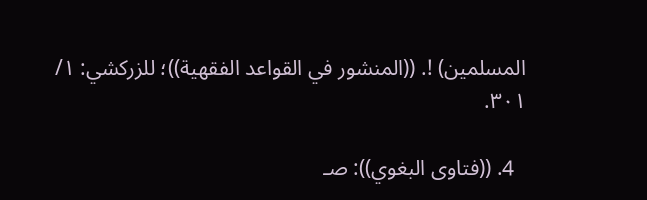المسلمين) !. ((المنشور في القواعد الفقهية))؛ للزركشي: ١/ ٣٠١.

  4. ((فتاوى البغوي)): صـ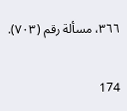٣٦٦، مسألة رقم (٧٠٣).

174